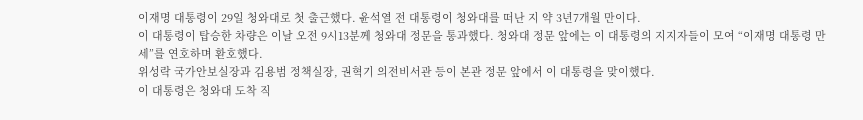이재명 대통령이 29일 청와대로 첫 출근했다. 윤석열 전 대통령이 청와대를 떠난 지 약 3년7개월 만이다.
이 대통령이 탑승한 차량은 이날 오전 9시13분께 청와대 정문을 통과했다. 청와대 정문 앞에는 이 대통령의 지지자들이 모여 “이재명 대통령 만세”를 연호하며 환호했다.
위성락 국가안보실장과 김용범 정책실장, 권혁기 의전비서관 등이 본관 정문 앞에서 이 대통령을 맞이했다.
이 대통령은 청와대 도착 직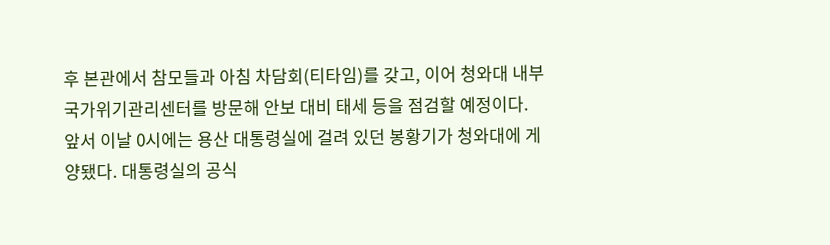후 본관에서 참모들과 아침 차담회(티타임)를 갖고, 이어 청와대 내부 국가위기관리센터를 방문해 안보 대비 태세 등을 점검할 예정이다.
앞서 이날 0시에는 용산 대통령실에 걸려 있던 봉황기가 청와대에 게양됐다. 대통령실의 공식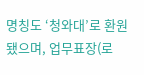명칭도 ‘청와대’로 환원됐으며, 업무표장(로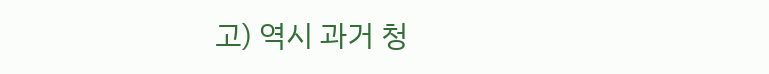고) 역시 과거 청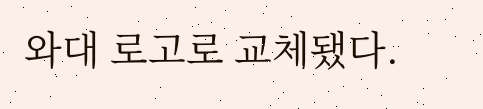와대 로고로 교체됐다.